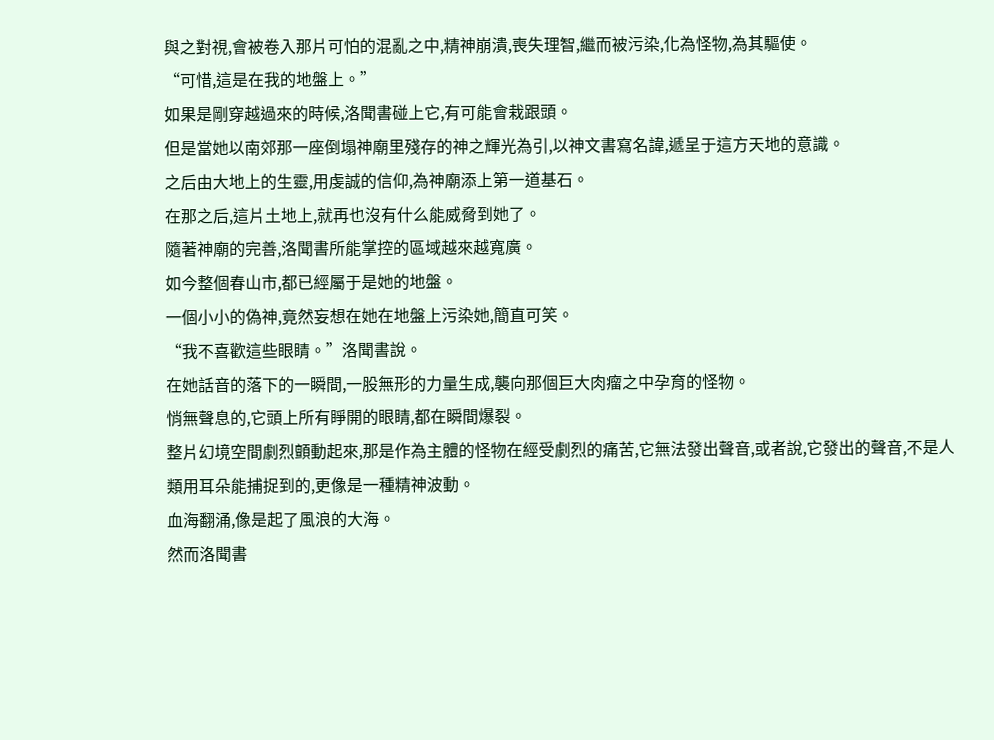與之對視,會被卷入那片可怕的混亂之中,精神崩潰,喪失理智,繼而被污染,化為怪物,為其驅使。
“可惜,這是在我的地盤上。”
如果是剛穿越過來的時候,洛聞書碰上它,有可能會栽跟頭。
但是當她以南郊那一座倒塌神廟里殘存的神之輝光為引,以神文書寫名諱,遞呈于這方天地的意識。
之后由大地上的生靈,用虔誠的信仰,為神廟添上第一道基石。
在那之后,這片土地上,就再也沒有什么能威脅到她了。
隨著神廟的完善,洛聞書所能掌控的區域越來越寬廣。
如今整個春山市,都已經屬于是她的地盤。
一個小小的偽神,竟然妄想在她在地盤上污染她,簡直可笑。
“我不喜歡這些眼睛。”洛聞書說。
在她話音的落下的一瞬間,一股無形的力量生成,襲向那個巨大肉瘤之中孕育的怪物。
悄無聲息的,它頭上所有睜開的眼睛,都在瞬間爆裂。
整片幻境空間劇烈顫動起來,那是作為主體的怪物在經受劇烈的痛苦,它無法發出聲音,或者說,它發出的聲音,不是人類用耳朵能捕捉到的,更像是一種精神波動。
血海翻涌,像是起了風浪的大海。
然而洛聞書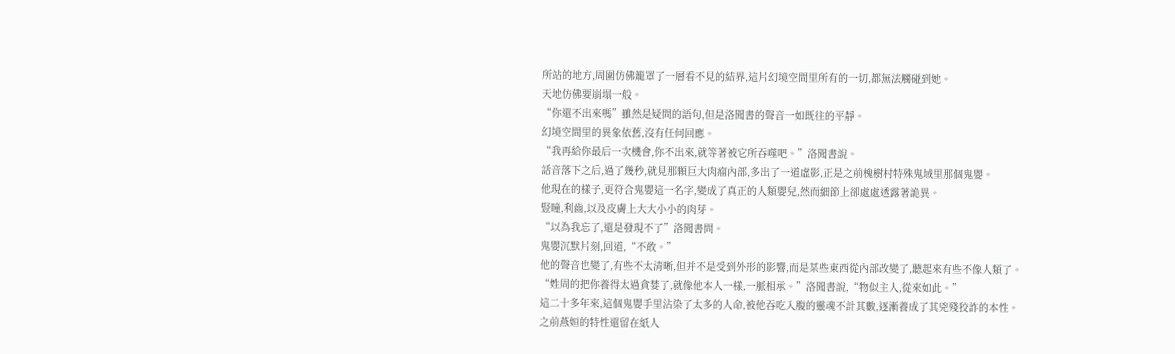所站的地方,周圍仿佛籠罩了一層看不見的結界,這片幻境空間里所有的一切,都無法觸碰到她。
天地仿佛要崩塌一般。
“你還不出來嗎”雖然是疑問的語句,但是洛聞書的聲音一如既往的平靜。
幻境空間里的異象依舊,沒有任何回應。
“我再給你最后一次機會,你不出來,就等著被它所吞噬吧。”洛聞書說。
話音落下之后,過了幾秒,就見那顆巨大肉瘤內部,多出了一道虛影,正是之前槐樹村特殊鬼域里那個鬼嬰。
他現在的樣子,更符合鬼嬰這一名字,變成了真正的人類嬰兒,然而細節上卻處處透露著詭異。
豎瞳,利齒,以及皮膚上大大小小的肉芽。
“以為我忘了,還是發現不了”洛聞書問。
鬼嬰沉默片刻,回道,“不敢。”
他的聲音也變了,有些不太清晰,但并不是受到外形的影響,而是某些東西從內部改變了,聽起來有些不像人類了。
“姓周的把你養得太過貪婪了,就像他本人一樣,一脈相承。”洛聞書說,“物似主人,從來如此。”
這二十多年來,這個鬼嬰手里沾染了太多的人命,被他吞吃入腹的靈魂不計其數,逐漸養成了其兇殘狡詐的本性。
之前燕姮的特性還留在紙人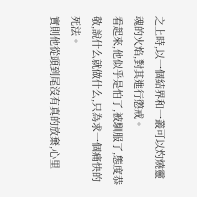之上時,以一個結界和一叢可以灼燒靈魂的火焰,對其進行懲戒。
看起來,他似乎是怕了,被馴服了,態度恭敬,說什么就做什么,只為求一個痛快的死法。
實則他從頭到尾沒有真的放棄,心里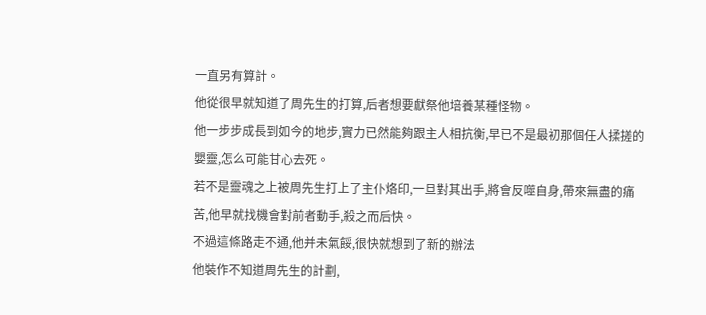一直另有算計。
他從很早就知道了周先生的打算,后者想要獻祭他培養某種怪物。
他一步步成長到如今的地步,實力已然能夠跟主人相抗衡,早已不是最初那個任人揉搓的嬰靈,怎么可能甘心去死。
若不是靈魂之上被周先生打上了主仆烙印,一旦對其出手,將會反噬自身,帶來無盡的痛苦,他早就找機會對前者動手,殺之而后快。
不過這條路走不通,他并未氣餒,很快就想到了新的辦法
他裝作不知道周先生的計劃,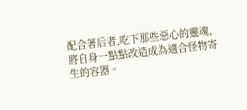配合著后者,吃下那些惡心的靈魂,將自身一點點改造成為適合怪物寄生的容器。